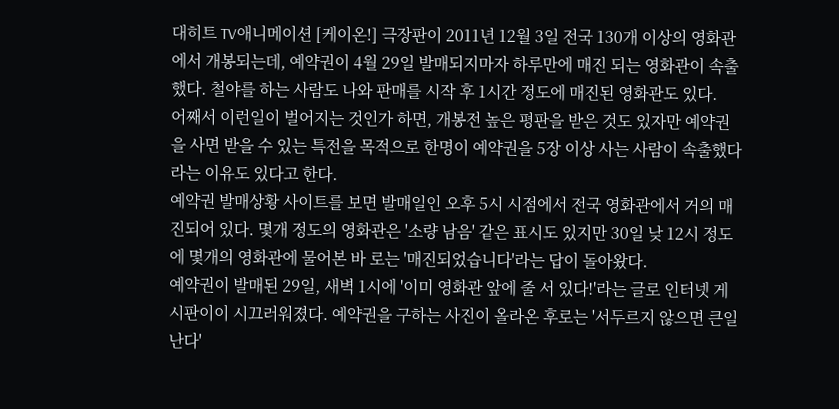대히트 TV애니메이션 [케이온!] 극장판이 2011년 12월 3일 전국 130개 이상의 영화관에서 개봉되는데, 예약권이 4월 29일 발매되지마자 하루만에 매진 되는 영화관이 속출했다. 철야를 하는 사람도 나와 판매를 시작 후 1시간 정도에 매진된 영화관도 있다.
어째서 이런일이 벌어지는 것인가 하면, 개봉전 높은 평판을 받은 것도 있자만 예약권을 사면 받을 수 있는 특전을 목적으로 한명이 예약권을 5장 이상 사는 사람이 속출했다 라는 이유도 있다고 한다.
예약권 발매상황 사이트를 보면 발매일인 오후 5시 시점에서 전국 영화관에서 거의 매진되어 있다. 몇개 정도의 영화관은 '소량 남음' 같은 표시도 있지만 30일 낮 12시 정도에 몇개의 영화관에 물어본 바 로는 '매진되었습니다'라는 답이 돌아왔다.
예약권이 발매된 29일, 새벽 1시에 '이미 영화관 앞에 줄 서 있다!'라는 글로 인터넷 게시판이이 시끄러워졌다. 예약권을 구하는 사진이 올라온 후로는 '서두르지 않으면 큰일난다'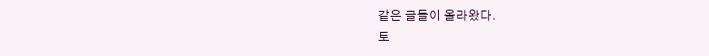같은 글들이 올라왔다.
토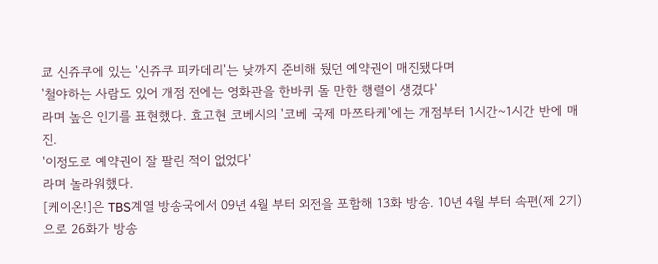쿄 신쥬쿠에 있는 '신쥬쿠 피카데리'는 낮까지 준비해 뒀던 예약권이 매진됐다며
'철야하는 사람도 있어 개점 전에는 영화관을 한바퀴 돌 만한 행렬이 생겼다'
라며 높은 인기를 표현했다. 효고현 코베시의 '코베 국제 마쯔타케'에는 개점부터 1시간~1시간 반에 매진.
'이정도로 예약권이 잘 팔린 적이 없었다'
라며 놀라워했다.
[케이온!]은 TBS계열 방송국에서 09년 4월 부터 외전을 포함해 13화 방송. 10년 4월 부터 속편(제 2기)으로 26화가 방송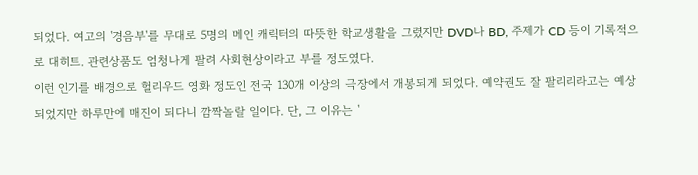되었다. 여고의 '경음부'를 무대로 5명의 메인 캐릭터의 따뜻한 학교생활을 그렸지만 DVD나 BD, 주제가 CD 등이 기록적으로 대히트. 관련상품도 엄청나게 팔려 사회현상이라고 부를 정도였다.
이런 인기를 배경으로 헐리우드 영화 정도인 전국 130개 이상의 극장에서 개봉되게 되었다. 예약권도 잘 팔리리라고는 예상되었지만 하루만에 매진이 되다니 깜짝놀랄 일이다. 단, 그 이유는 '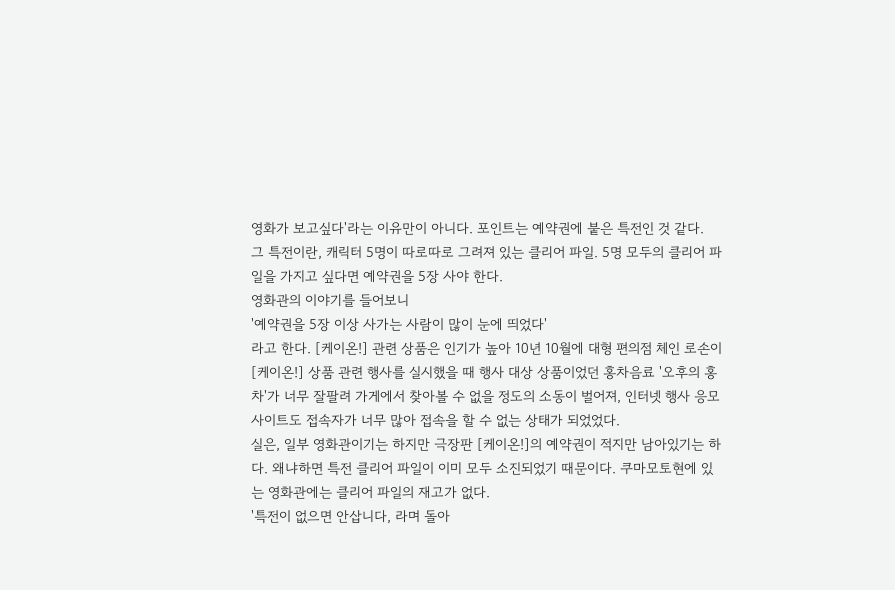영화가 보고싶다'라는 이유만이 아니다. 포인트는 예약권에 붙은 특전인 것 같다.
그 특전이란, 캐릭터 5명이 따로따로 그려져 있는 클리어 파일. 5명 모두의 클리어 파일을 가지고 싶다면 예약권을 5장 사야 한다.
영화관의 이야기를 들어보니
'예약권을 5장 이상 사가는 사람이 많이 눈에 띄었다'
라고 한다. [케이온!] 관련 상품은 인기가 높아 10년 10월에 대형 편의점 체인 로손이 [케이온!] 상품 관련 행사를 실시했을 때 행사 대상 상품이었던 홍차음료 '오후의 홍차'가 너무 잘팔려 가게에서 찾아볼 수 없을 정도의 소동이 벌어져, 인터넷 행사 응모 사이트도 접속자가 너무 많아 접속을 할 수 없는 상태가 되었었다.
실은, 일부 영화관이기는 하지만 극장판 [케이온!]의 예약권이 적지만 남아있기는 하다. 왜냐하면 특전 클리어 파일이 이미 모두 소진되었기 때문이다. 쿠마모토현에 있는 영화관에는 클리어 파일의 재고가 없다.
'특전이 없으면 안삽니다, 라며 돌아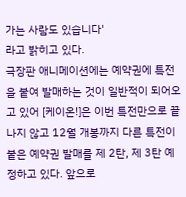가는 사람도 있습니다'
라고 밝히고 있다.
극장판 애니메이션에는 예약권에 특전을 붙여 발매하는 것이 일반적이 되어오고 있어 [케이온!]은 이번 특전만으로 끝나지 않고 12월 개봉까지 다른 특전이 붙은 예약권 발매를 제 2탄, 제 3탄 예정하고 있다. 앞으로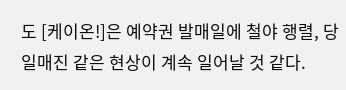도 [케이온!]은 예약권 발매일에 철야 행렬, 당일매진 같은 현상이 계속 일어날 것 같다.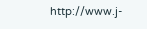http://www.j-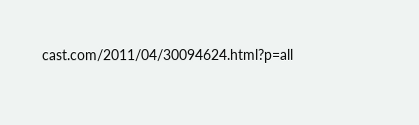cast.com/2011/04/30094624.html?p=all